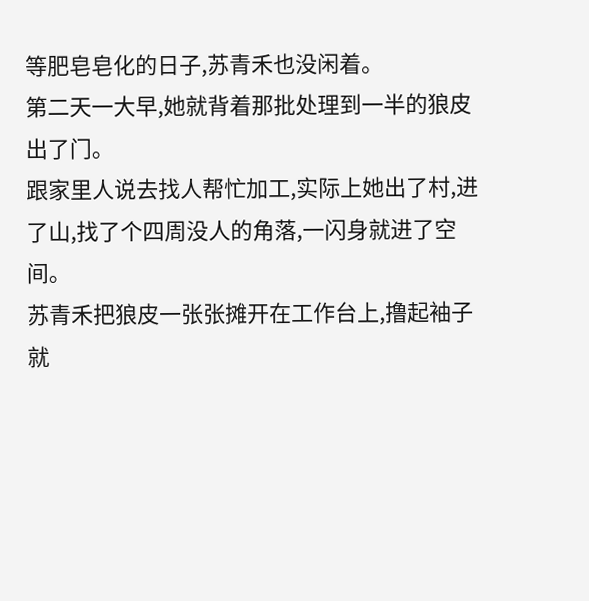等肥皂皂化的日子,苏青禾也没闲着。
第二天一大早,她就背着那批处理到一半的狼皮出了门。
跟家里人说去找人帮忙加工,实际上她出了村,进了山,找了个四周没人的角落,一闪身就进了空间。
苏青禾把狼皮一张张摊开在工作台上,撸起袖子就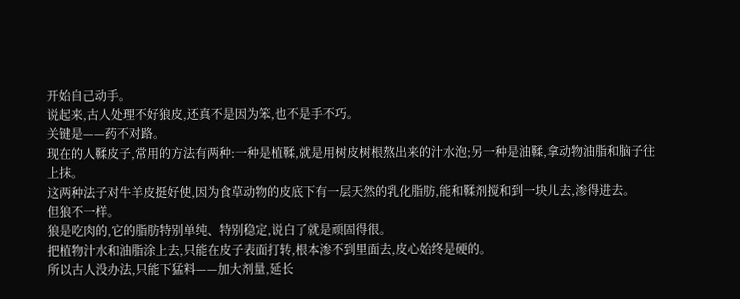开始自己动手。
说起来,古人处理不好狼皮,还真不是因为笨,也不是手不巧。
关键是——药不对路。
现在的人鞣皮子,常用的方法有两种:一种是植鞣,就是用树皮树根熬出来的汁水泡;另一种是油鞣,拿动物油脂和脑子往上抹。
这两种法子对牛羊皮挺好使,因为食草动物的皮底下有一层天然的乳化脂肪,能和鞣剂搅和到一块儿去,渗得进去。
但狼不一样。
狼是吃肉的,它的脂肪特别单纯、特别稳定,说白了就是顽固得很。
把植物汁水和油脂涂上去,只能在皮子表面打转,根本渗不到里面去,皮心始终是硬的。
所以古人没办法,只能下猛料——加大剂量,延长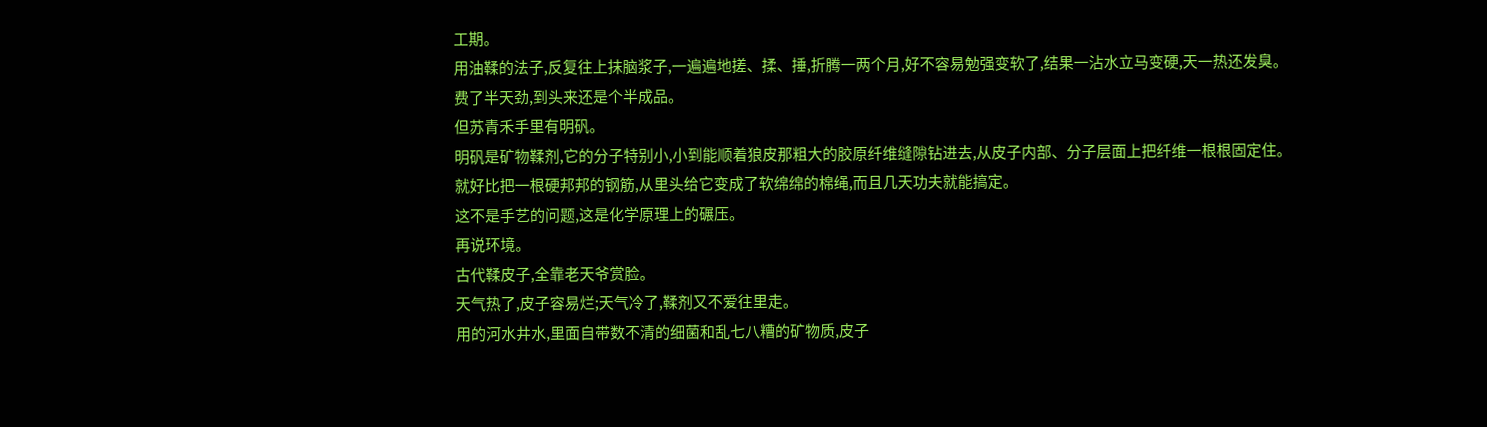工期。
用油鞣的法子,反复往上抹脑浆子,一遍遍地搓、揉、捶,折腾一两个月,好不容易勉强变软了,结果一沾水立马变硬,天一热还发臭。
费了半天劲,到头来还是个半成品。
但苏青禾手里有明矾。
明矾是矿物鞣剂,它的分子特别小,小到能顺着狼皮那粗大的胶原纤维缝隙钻进去,从皮子内部、分子层面上把纤维一根根固定住。
就好比把一根硬邦邦的钢筋,从里头给它变成了软绵绵的棉绳,而且几天功夫就能搞定。
这不是手艺的问题,这是化学原理上的碾压。
再说环境。
古代鞣皮子,全靠老天爷赏脸。
天气热了,皮子容易烂;天气冷了,鞣剂又不爱往里走。
用的河水井水,里面自带数不清的细菌和乱七八糟的矿物质,皮子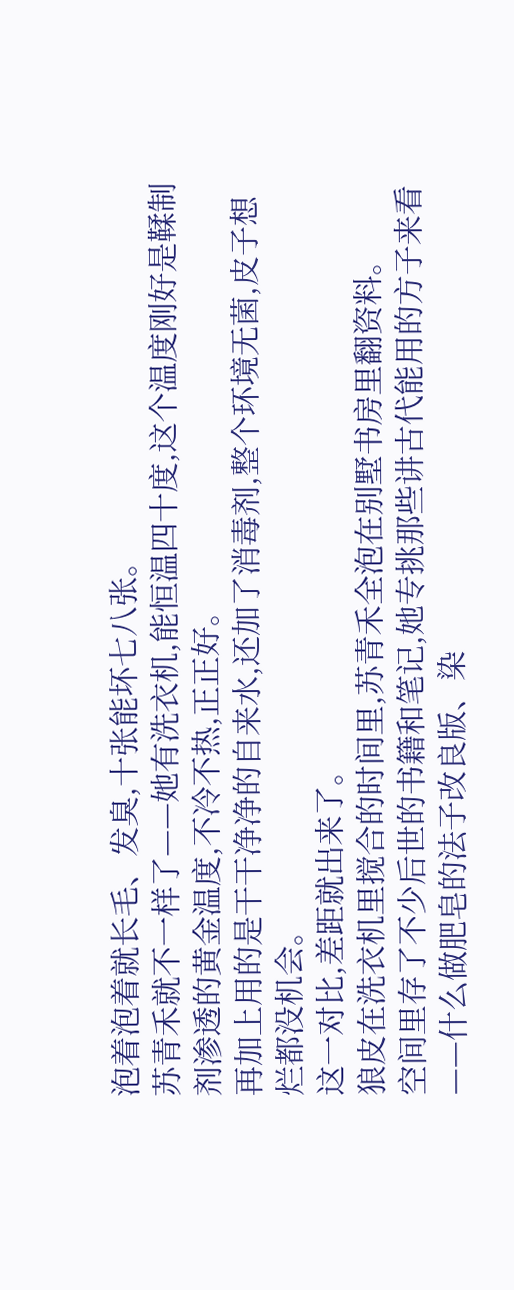泡着泡着就长毛、发臭,十张能坏七八张。
苏青禾就不一样了——她有洗衣机,能恒温四十度,这个温度刚好是鞣制剂渗透的黄金温度,不冷不热,正正好。
再加上用的是干干净净的自来水,还加了消毒剂,整个环境无菌,皮子想烂都没机会。
这一对比,差距就出来了。
狼皮在洗衣机里搅合的时间里,苏青禾全泡在别墅书房里翻资料。
空间里存了不少后世的书籍和笔记,她专挑那些讲古代能用的方子来看——什么做肥皂的法子改良版、染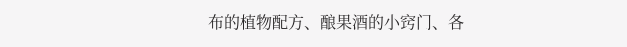布的植物配方、酿果酒的小窍门、各